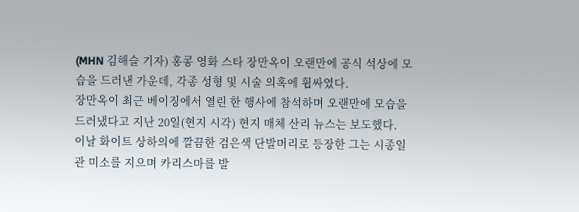(MHN 김해슬 기자) 홍콩 영화 스타 장만옥이 오랜만에 공식 석상에 모습을 드러낸 가운데, 각종 성형 및 시술 의혹에 휩싸였다.
장만옥이 최근 베이징에서 열린 한 행사에 참석하며 오랜만에 모습을 드러냈다고 지난 20일(현지 시각) 현지 매체 산리 뉴스는 보도했다.
이날 화이트 상하의에 깔끔한 검은색 단발머리로 등장한 그는 시종일관 미소를 지으며 카리스마를 발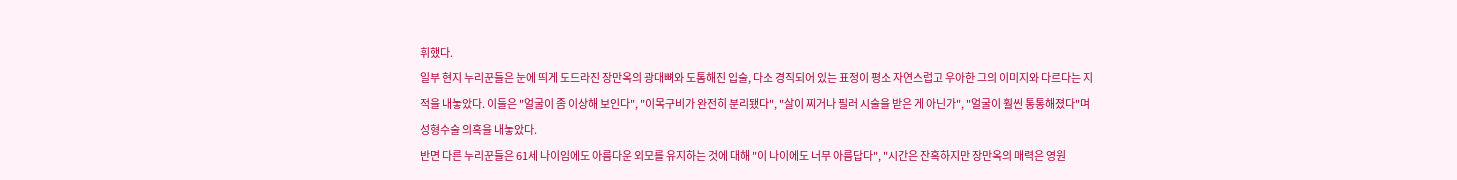휘했다.
일부 현지 누리꾼들은 눈에 띄게 도드라진 장만옥의 광대뼈와 도톰해진 입술, 다소 경직되어 있는 표정이 평소 자연스럽고 우아한 그의 이미지와 다르다는 지적을 내놓았다. 이들은 "얼굴이 좀 이상해 보인다", "이목구비가 완전히 분리됐다", "살이 찌거나 필러 시술을 받은 게 아닌가", "얼굴이 훨씬 통통해졌다"며 성형수술 의혹을 내놓았다.
반면 다른 누리꾼들은 61세 나이임에도 아름다운 외모를 유지하는 것에 대해 "이 나이에도 너무 아름답다", "시간은 잔혹하지만 장만옥의 매력은 영원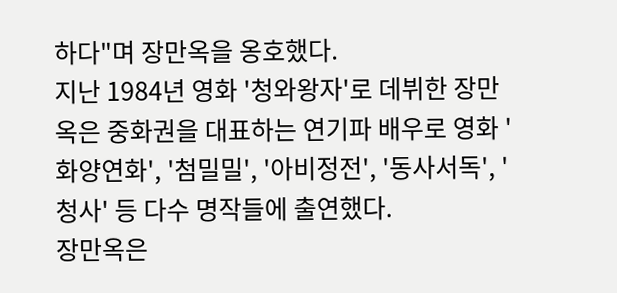하다"며 장만옥을 옹호했다.
지난 1984년 영화 '청와왕자'로 데뷔한 장만옥은 중화권을 대표하는 연기파 배우로 영화 '화양연화', '첨밀밀', '아비정전', '동사서독', '청사' 등 다수 명작들에 출연했다.
장만옥은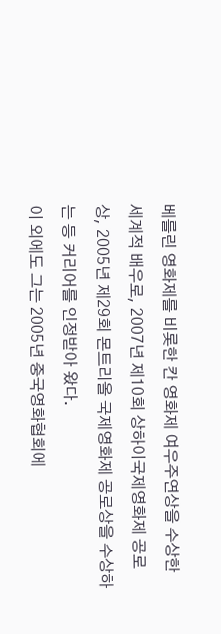베를린 영화제를 비롯한 칸 영화제 여우주연상을 수상한 세계적 배우로, 2007년 제10회 상하이국제영화제 공로상, 2005년 제29회 몬트리올 국제영화제 공로상을 수상하는 등 커리어를 인정받아 왔다.
이 외에도 그는 2005년 중국영화협회에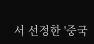서 선정한 '중국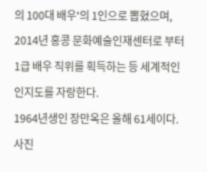의 100대 배우'의 1인으로 뽑혔으며, 2014년 홍콩 문화예술인재센터로 부터 1급 배우 직위를 획득하는 등 세계적인 인지도를 자랑한다.
1964년생인 장만옥은 올해 61세이다.
사진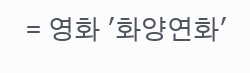= 영화 '화양연화'